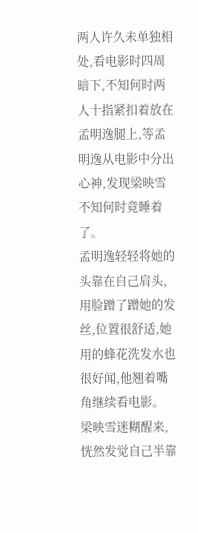两人许久未单独相处,看电影时四周暗下,不知何时两人十指紧扣着放在孟明逸腿上,等孟明逸从电影中分出心神,发现梁映雪不知何时竟睡着了。
孟明逸轻轻将她的头靠在自己肩头,用脸蹭了蹭她的发丝,位置很舒适,她用的蜂花洗发水也很好闻,他翘着嘴角继续看电影。
梁映雪迷糊醒来,恍然发觉自己半靠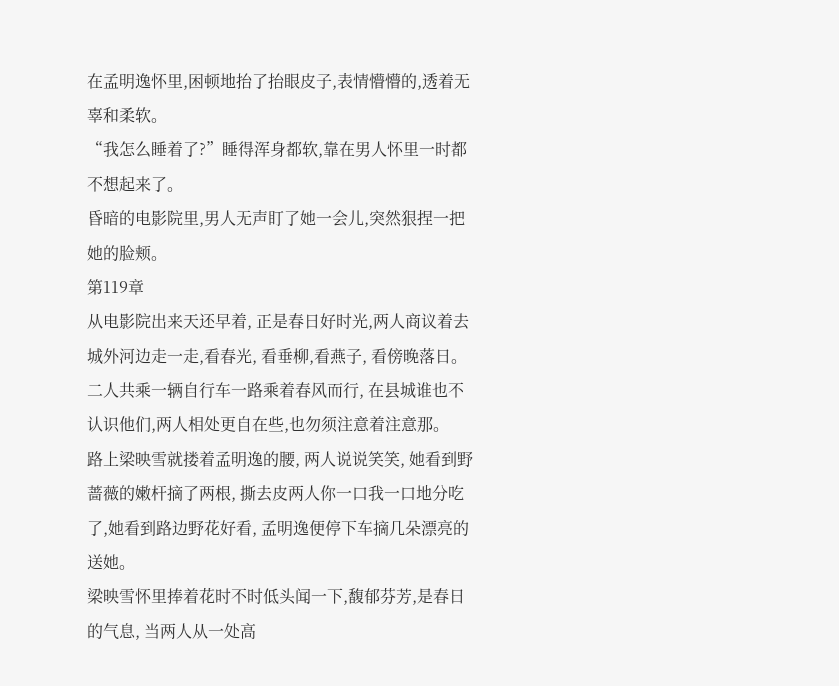在孟明逸怀里,困顿地抬了抬眼皮子,表情懵懵的,透着无辜和柔软。
“我怎么睡着了?”睡得浑身都软,靠在男人怀里一时都不想起来了。
昏暗的电影院里,男人无声盯了她一会儿,突然狠捏一把她的脸颊。
第119章
从电影院出来天还早着, 正是春日好时光,两人商议着去城外河边走一走,看春光, 看垂柳,看燕子, 看傍晚落日。
二人共乘一辆自行车一路乘着春风而行, 在县城谁也不认识他们,两人相处更自在些,也勿须注意着注意那。
路上梁映雪就搂着孟明逸的腰, 两人说说笑笑, 她看到野蔷薇的嫩杆摘了两根, 撕去皮两人你一口我一口地分吃了,她看到路边野花好看, 孟明逸便停下车摘几朵漂亮的送她。
梁映雪怀里捧着花时不时低头闻一下,馥郁芬芳,是春日的气息, 当两人从一处高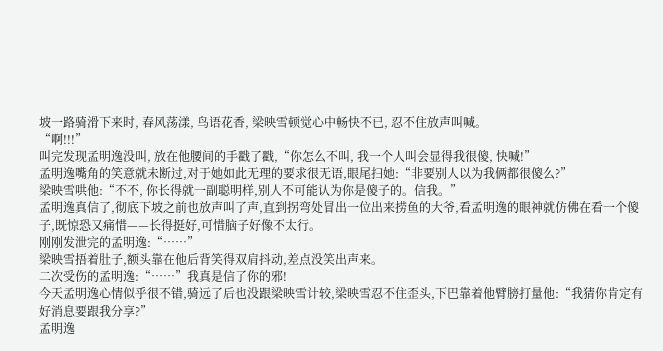坡一路骑滑下来时, 春风荡漾, 鸟语花香, 梁映雪顿觉心中畅快不已, 忍不住放声叫喊。
“啊!!!”
叫完发现孟明逸没叫, 放在他腰间的手戳了戳,“你怎么不叫, 我一个人叫会显得我很傻, 快喊!”
孟明逸嘴角的笑意就未断过,对于她如此无理的要求很无语,眼尾扫她:“非要别人以为我俩都很傻么?”
梁映雪哄他:“不不, 你长得就一副聪明样,别人不可能认为你是傻子的。信我。”
孟明逸真信了,彻底下坡之前也放声叫了声,直到拐弯处冒出一位出来捞鱼的大爷,看孟明逸的眼神就仿佛在看一个傻子,既惊恐又痛惜——长得挺好,可惜脑子好像不太行。
刚刚发泄完的孟明逸:“……”
梁映雪捂着肚子,额头靠在他后背笑得双肩抖动,差点没笑出声来。
二次受伤的孟明逸:“……”我真是信了你的邪!
今天孟明逸心情似乎很不错,骑远了后也没跟梁映雪计较,梁映雪忍不住歪头,下巴靠着他臂膀打量他:“我猜你肯定有好消息要跟我分享?”
孟明逸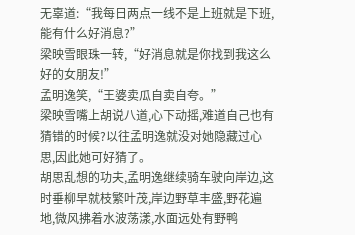无辜道:“我每日两点一线不是上班就是下班,能有什么好消息?”
梁映雪眼珠一转,“好消息就是你找到我这么好的女朋友!”
孟明逸笑,“王婆卖瓜自卖自夸。”
梁映雪嘴上胡说八道,心下动摇,难道自己也有猜错的时候?以往孟明逸就没对她隐藏过心思,因此她可好猜了。
胡思乱想的功夫,孟明逸继续骑车驶向岸边,这时垂柳早就枝繁叶茂,岸边野草丰盛,野花遍地,微风拂着水波荡漾,水面远处有野鸭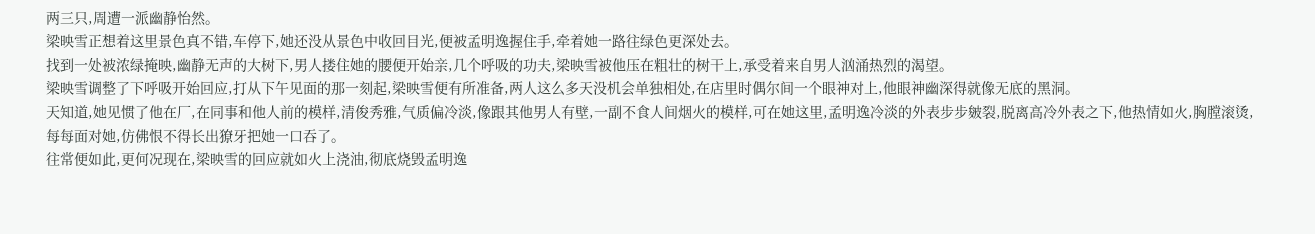两三只,周遭一派幽静怡然。
梁映雪正想着这里景色真不错,车停下,她还没从景色中收回目光,便被孟明逸握住手,牵着她一路往绿色更深处去。
找到一处被浓绿掩映,幽静无声的大树下,男人搂住她的腰便开始亲,几个呼吸的功夫,梁映雪被他压在粗壮的树干上,承受着来自男人汹涌热烈的渴望。
梁映雪调整了下呼吸开始回应,打从下午见面的那一刻起,梁映雪便有所准备,两人这么多天没机会单独相处,在店里时偶尔间一个眼神对上,他眼神幽深得就像无底的黑洞。
天知道,她见惯了他在厂,在同事和他人前的模样,清俊秀雅,气质偏冷淡,像跟其他男人有壁,一副不食人间烟火的模样,可在她这里,孟明逸冷淡的外表步步皴裂,脱离高冷外表之下,他热情如火,胸膛滚烫,每每面对她,仿佛恨不得长出獠牙把她一口吞了。
往常便如此,更何况现在,梁映雪的回应就如火上浇油,彻底烧毁孟明逸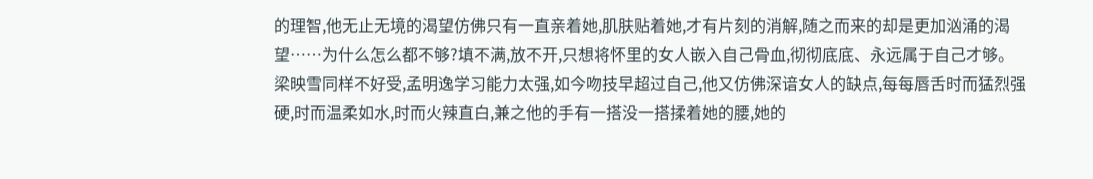的理智,他无止无境的渴望仿佛只有一直亲着她,肌肤贴着她,才有片刻的消解,随之而来的却是更加汹涌的渴望……为什么怎么都不够?填不满,放不开,只想将怀里的女人嵌入自己骨血,彻彻底底、永远属于自己才够。
梁映雪同样不好受,孟明逸学习能力太强,如今吻技早超过自己,他又仿佛深谙女人的缺点,每每唇舌时而猛烈强硬,时而温柔如水,时而火辣直白,兼之他的手有一搭没一搭揉着她的腰,她的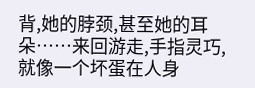背,她的脖颈,甚至她的耳朵……来回游走,手指灵巧,就像一个坏蛋在人身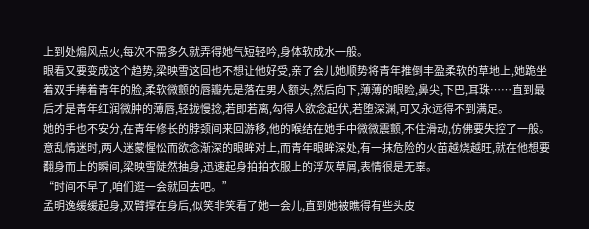上到处煽风点火,每次不需多久就弄得她气短轻吟,身体软成水一般。
眼看又要变成这个趋势,梁映雪这回也不想让他好受,亲了会儿她顺势将青年推倒丰盈柔软的草地上,她跪坐着双手捧着青年的脸,柔软微颤的唇瓣先是落在男人额头,然后向下,薄薄的眼睑,鼻尖,下巴,耳珠……直到最后才是青年红润微肿的薄唇,轻拢慢捻,若即若离,勾得人欲念起伏,若堕深渊,可又永远得不到满足。
她的手也不安分,在青年修长的脖颈间来回游移,他的喉结在她手中微微震颤,不住滑动,仿佛要失控了一般。
意乱情迷时,两人迷蒙惺忪而欲念渐深的眼眸对上,而青年眼眸深处,有一抹危险的火苗越烧越旺,就在他想要翻身而上的瞬间,梁映雪陡然抽身,迅速起身拍拍衣服上的浮灰草屑,表情很是无辜。
“时间不早了,咱们逛一会就回去吧。”
孟明逸缓缓起身,双臂撑在身后,似笑非笑看了她一会儿,直到她被瞧得有些头皮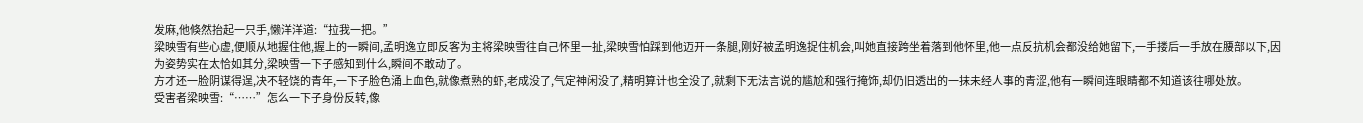发麻,他倏然抬起一只手,懒洋洋道:“拉我一把。”
梁映雪有些心虚,便顺从地握住他,握上的一瞬间,孟明逸立即反客为主将梁映雪往自己怀里一扯,梁映雪怕踩到他迈开一条腿,刚好被孟明逸捉住机会,叫她直接跨坐着落到他怀里,他一点反抗机会都没给她留下,一手搂后一手放在腰部以下,因为姿势实在太恰如其分,梁映雪一下子感知到什么,瞬间不敢动了。
方才还一脸阴谋得逞,决不轻饶的青年,一下子脸色涌上血色,就像煮熟的虾,老成没了,气定神闲没了,精明算计也全没了,就剩下无法言说的尴尬和强行掩饰,却仍旧透出的一抹未经人事的青涩,他有一瞬间连眼睛都不知道该往哪处放。
受害者梁映雪:“……”怎么一下子身份反转,像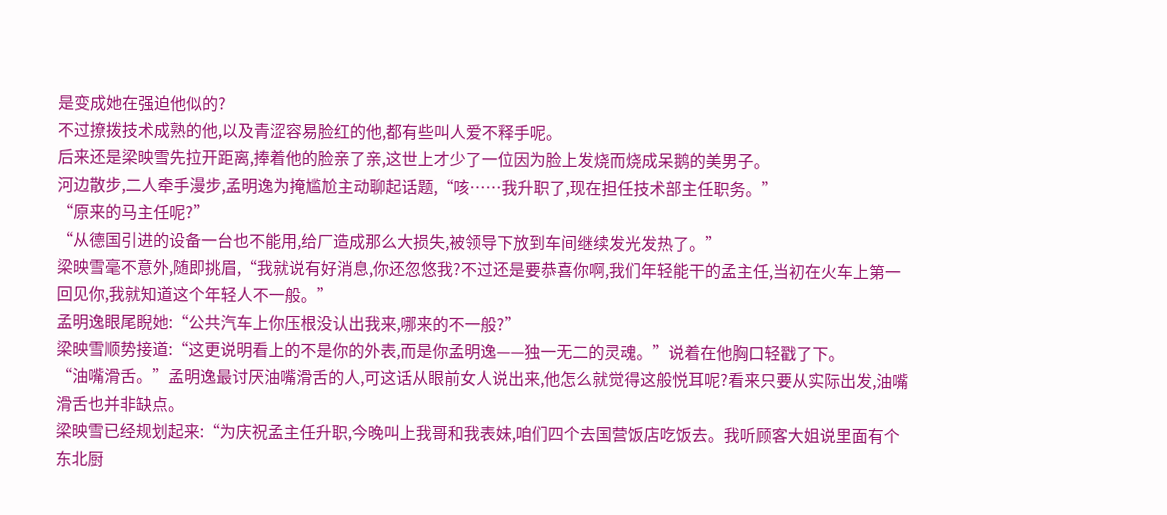是变成她在强迫他似的?
不过撩拨技术成熟的他,以及青涩容易脸红的他,都有些叫人爱不释手呢。
后来还是梁映雪先拉开距离,捧着他的脸亲了亲,这世上才少了一位因为脸上发烧而烧成呆鹅的美男子。
河边散步,二人牵手漫步,孟明逸为掩尴尬主动聊起话题,“咳……我升职了,现在担任技术部主任职务。”
“原来的马主任呢?”
“从德国引进的设备一台也不能用,给厂造成那么大损失,被领导下放到车间继续发光发热了。”
梁映雪毫不意外,随即挑眉,“我就说有好消息,你还忽悠我?不过还是要恭喜你啊,我们年轻能干的孟主任,当初在火车上第一回见你,我就知道这个年轻人不一般。”
孟明逸眼尾睨她:“公共汽车上你压根没认出我来,哪来的不一般?”
梁映雪顺势接道:“这更说明看上的不是你的外表,而是你孟明逸——独一无二的灵魂。”说着在他胸口轻戳了下。
“油嘴滑舌。”孟明逸最讨厌油嘴滑舌的人,可这话从眼前女人说出来,他怎么就觉得这般悦耳呢?看来只要从实际出发,油嘴滑舌也并非缺点。
梁映雪已经规划起来:“为庆祝孟主任升职,今晚叫上我哥和我表妹,咱们四个去国营饭店吃饭去。我听顾客大姐说里面有个东北厨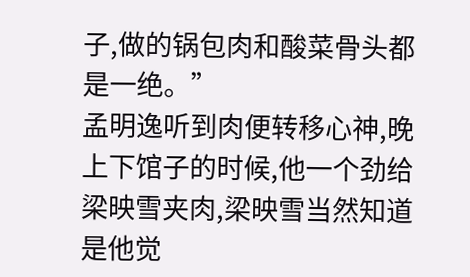子,做的锅包肉和酸菜骨头都是一绝。”
孟明逸听到肉便转移心神,晚上下馆子的时候,他一个劲给梁映雪夹肉,梁映雪当然知道是他觉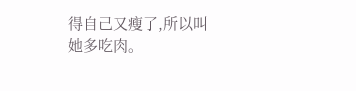得自己又瘦了,所以叫她多吃肉。